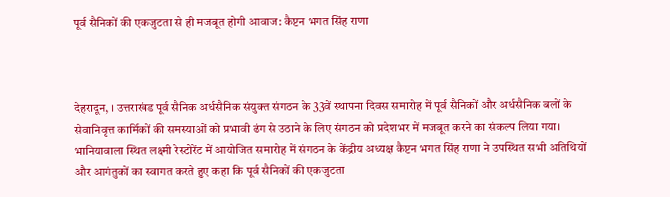पूर्व सैनिकों की एकजुटता से ही मजबूत होगी आवाज: कैप्टन भगत सिंह राणा



देहरादून, । उत्तराखंड पूर्व सैनिक अर्धसैनिक संयुक्त संगठन के 33वें स्थापना दिवस समारोह में पूर्व सैनिकों और अर्धसैनिक बलों के सेवानिवृत्त कार्मिकों की समस्याओं को प्रभावी ढंग से उठाने के लिए संगठन को प्रदेशभर में मजबूत करने का संकल्प लिया गया। भानियावाला स्थित लक्ष्मी रेस्टोरेंट में आयोजित समारोह में संगठन के केंद्रीय अध्यक्ष कैप्टन भगत सिंह राणा ने उपस्थित सभी अतिथियों और आगंतुकों का स्वागत करते हुए कहा कि पूर्व सैनिकों की एकजुटता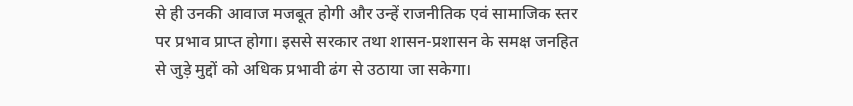से ही उनकी आवाज मजबूत होगी और उन्हें राजनीतिक एवं सामाजिक स्तर पर प्रभाव प्राप्त होगा। इससे सरकार तथा शासन-प्रशासन के समक्ष जनहित से जुड़े मुद्दों को अधिक प्रभावी ढंग से उठाया जा सकेगा।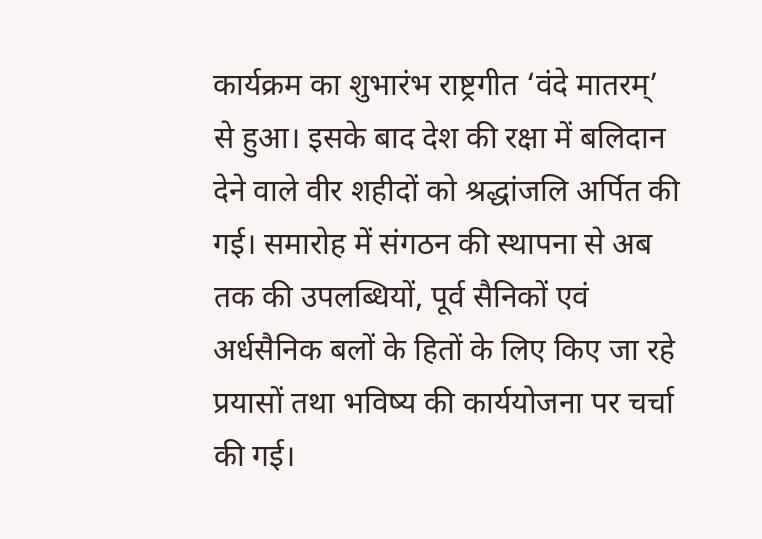कार्यक्रम का शुभारंभ राष्ट्रगीत ‘वंदे मातरम्’ से हुआ। इसके बाद देश की रक्षा में बलिदान देने वाले वीर शहीदों को श्रद्धांजलि अर्पित की गई। समारोह में संगठन की स्थापना से अब तक की उपलब्धियों, पूर्व सैनिकों एवं अर्धसैनिक बलों के हितों के लिए किए जा रहे प्रयासों तथा भविष्य की कार्ययोजना पर चर्चा की गई।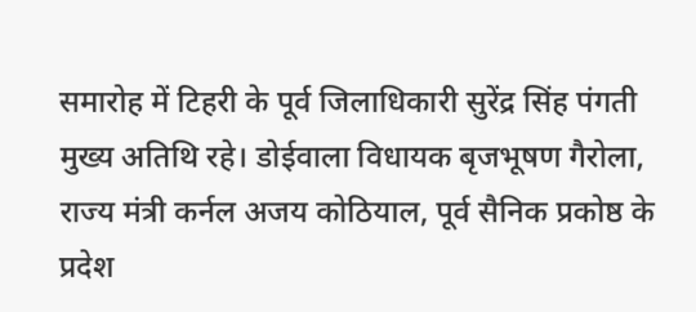समारोह में टिहरी के पूर्व जिलाधिकारी सुरेंद्र सिंह पंगती मुख्य अतिथि रहे। डोईवाला विधायक बृजभूषण गैरोला, राज्य मंत्री कर्नल अजय कोठियाल, पूर्व सैनिक प्रकोष्ठ के प्रदेश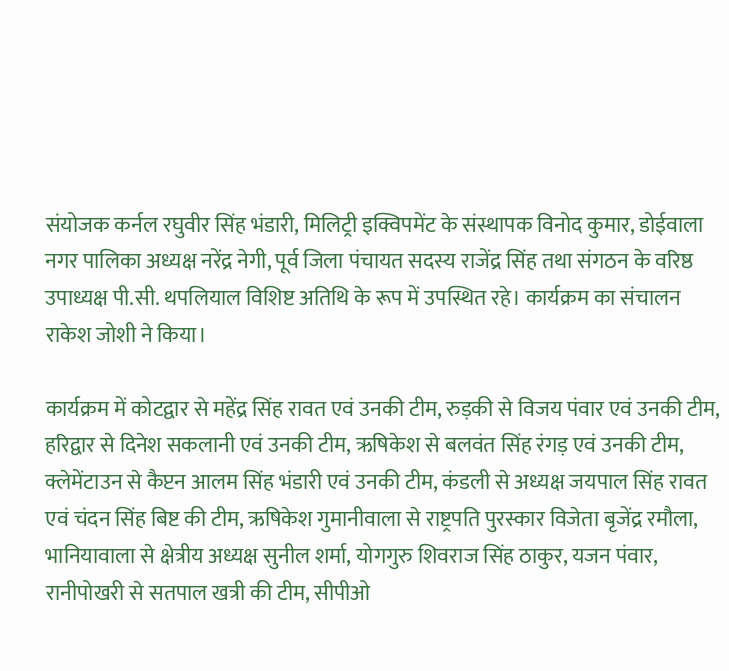संयोजक कर्नल रघुवीर सिंह भंडारी, मिलिट्री इक्विपमेंट के संस्थापक विनोद कुमार, डोईवाला नगर पालिका अध्यक्ष नरेंद्र नेगी, पूर्व जिला पंचायत सदस्य राजेंद्र सिंह तथा संगठन के वरिष्ठ उपाध्यक्ष पी.सी. थपलियाल विशिष्ट अतिथि के रूप में उपस्थित रहे। कार्यक्रम का संचालन राकेश जोशी ने किया।

कार्यक्रम में कोटद्वार से महेंद्र सिंह रावत एवं उनकी टीम, रुड़की से विजय पंवार एवं उनकी टीम, हरिद्वार से दिनेश सकलानी एवं उनकी टीम, ऋषिकेश से बलवंत सिंह रंगड़ एवं उनकी टीम, क्लेमेंटाउन से कैप्टन आलम सिंह भंडारी एवं उनकी टीम, कंडली से अध्यक्ष जयपाल सिंह रावत एवं चंदन सिंह बिष्ट की टीम, ऋषिकेश गुमानीवाला से राष्ट्रपति पुरस्कार विजेता बृजेंद्र रमौला, भानियावाला से क्षेत्रीय अध्यक्ष सुनील शर्मा, योगगुरु शिवराज सिंह ठाकुर, यजन पंवार, रानीपोखरी से सतपाल खत्री की टीम, सीपीओ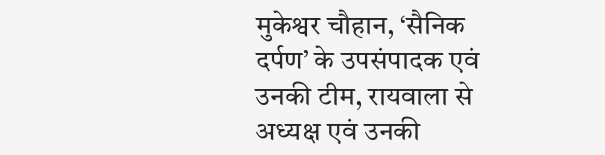मुकेश्वर चौहान, ‘सैनिक दर्पण’ के उपसंपादक एवं उनकी टीम, रायवाला से अध्यक्ष एवं उनकी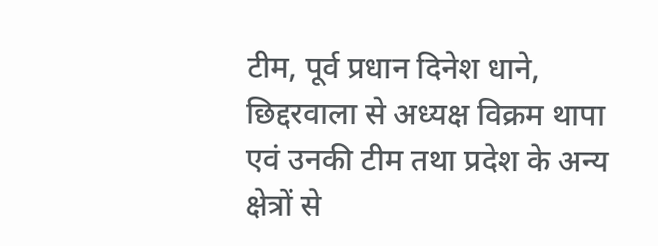टीम, पूर्व प्रधान दिनेश धाने, छिद्दरवाला से अध्यक्ष विक्रम थापा एवं उनकी टीम तथा प्रदेश के अन्य क्षेत्रों से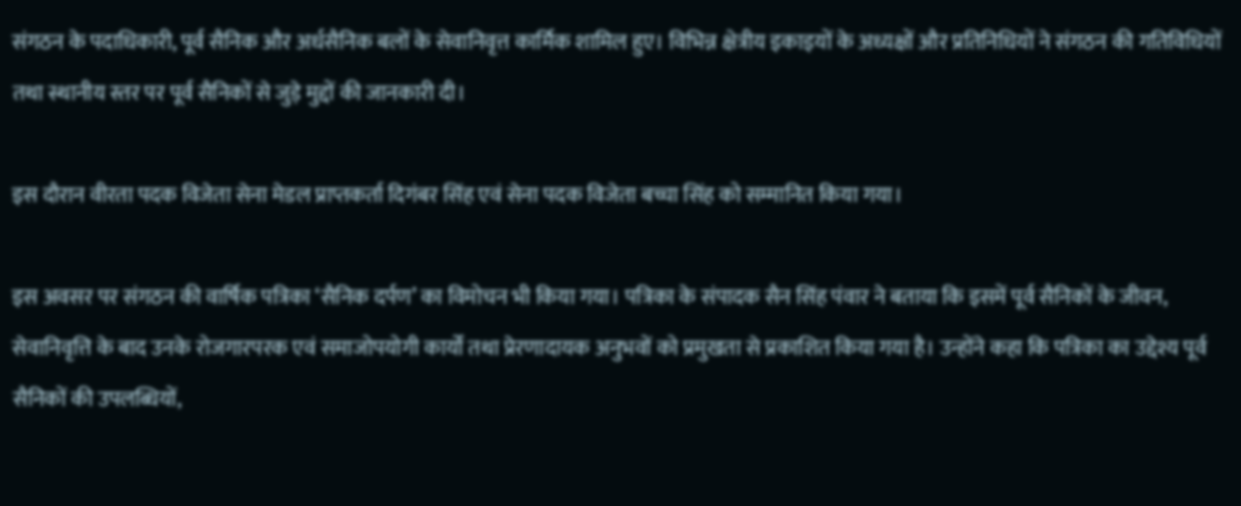संगठन के पदाधिकारी, पूर्व सैनिक और अर्धसैनिक बलों के सेवानिवृत्त कार्मिक शामिल हुए। विभिन्न क्षेत्रीय इकाइयों के अध्यक्षों और प्रतिनिधियों ने संगठन की गतिविधियों तथा स्थानीय स्तर पर पूर्व सैनिकों से जुड़े मुद्दों की जानकारी दी।

इस दौरान वीरता पदक विजेता सेना मेडल प्राप्तकर्ता दिगंबर सिंह एवं सेना पदक विजेता बच्चा सिंह को सम्मानित किया गया।

इस अवसर पर संगठन की वार्षिक पत्रिका ‘सैनिक दर्पण’ का विमोचन भी किया गया। पत्रिका के संपादक सैन सिंह पंवार ने बताया कि इसमें पूर्व सैनिकों के जीवन, सेवानिवृत्ति के बाद उनके रोजगारपरक एवं समाजोपयोगी कार्यों तथा प्रेरणादायक अनुभवों को प्रमुखता से प्रकाशित किया गया है। उन्होंने कहा कि पत्रिका का उद्देश्य पूर्व सैनिकों की उपलब्धियों,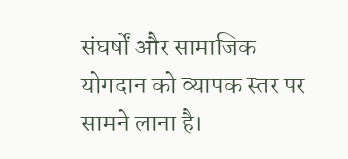संघर्षों और सामाजिक योगदान को व्यापक स्तर पर सामने लाना है।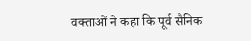वक्ताओं ने कहा कि पूर्व सैनिक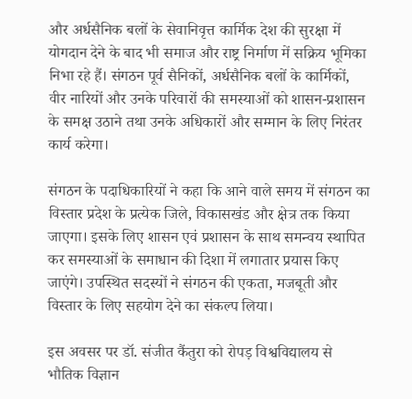और अर्धसैनिक बलों के सेवानिवृत्त कार्मिक देश की सुरक्षा में योगदान देने के बाद भी समाज और राष्ट्र निर्माण में सक्रिय भूमिका निभा रहे हैं। संगठन पूर्व सैनिकों, अर्धसैनिक बलों के कार्मिकों, वीर नारियों और उनके परिवारों की समस्याओं को शासन-प्रशासन के समक्ष उठाने तथा उनके अधिकारों और सम्मान के लिए निरंतर कार्य करेगा।

संगठन के पदाधिकारियों ने कहा कि आने वाले समय में संगठन का विस्तार प्रदेश के प्रत्येक जिले, विकासखंड और क्षेत्र तक किया जाएगा। इसके लिए शासन एवं प्रशासन के साथ समन्वय स्थापित कर समस्याओं के समाधान की दिशा में लगातार प्रयास किए जाएंगे। उपस्थित सदस्यों ने संगठन की एकता, मजबूती और विस्तार के लिए सहयोग देने का संकल्प लिया।

इस अवसर पर डॉ. संजीत कैंतुरा को रोपड़ विश्वविद्यालय से भौतिक विज्ञान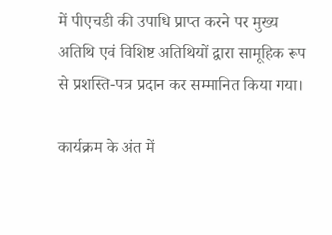में पीएचडी की उपाधि प्राप्त करने पर मुख्य अतिथि एवं विशिष्ट अतिथियों द्वारा सामूहिक रूप से प्रशस्ति-पत्र प्रदान कर सम्मानित किया गया।

कार्यक्रम के अंत में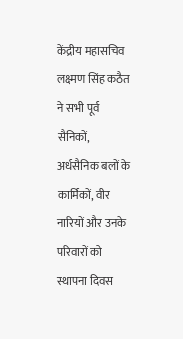केंद्रीय महासचिव लक्ष्मण सिंह कठैत ने सभी पूर्व सैनिकों, अर्धसैनिक बलों के कार्मिकों, वीर नारियों और उनके परिवारों को स्थापना दिवस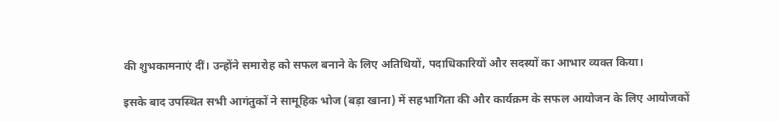की शुभकामनाएं दीं। उन्होंने समारोह को सफल बनाने के लिए अतिथियों, पदाधिकारियों और सदस्यों का आभार व्यक्त किया।

इसके बाद उपस्थित सभी आगंतुकों ने सामूहिक भोज (बड़ा खाना) में सहभागिता की और कार्यक्रम के सफल आयोजन के लिए आयोजकों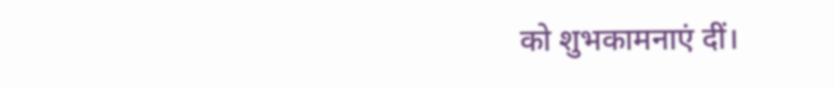को शुभकामनाएं दीं।